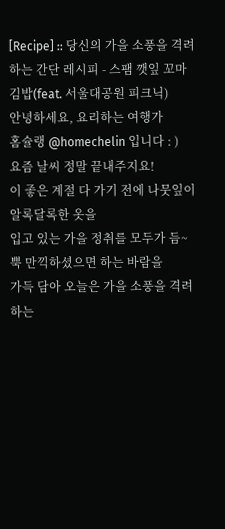[Recipe] :: 당신의 가을 소풍을 격려하는 간단 레시피 - 스팸 깻잎 꼬마김밥(feat. 서울대공원 피크닉)
안녕하세요, 요리하는 여행가
홈슐랭 @homechelin 입니다 : )
요즘 날씨 정말 끝내주지요!
이 좋은 계절 다 가기 전에 나뭇잎이 알록달록한 옷을
입고 있는 가을 정취를 모두가 듬~뿍 만끽하셨으면 하는 바람을
가득 담아 오늘은 가을 소풍을 격려하는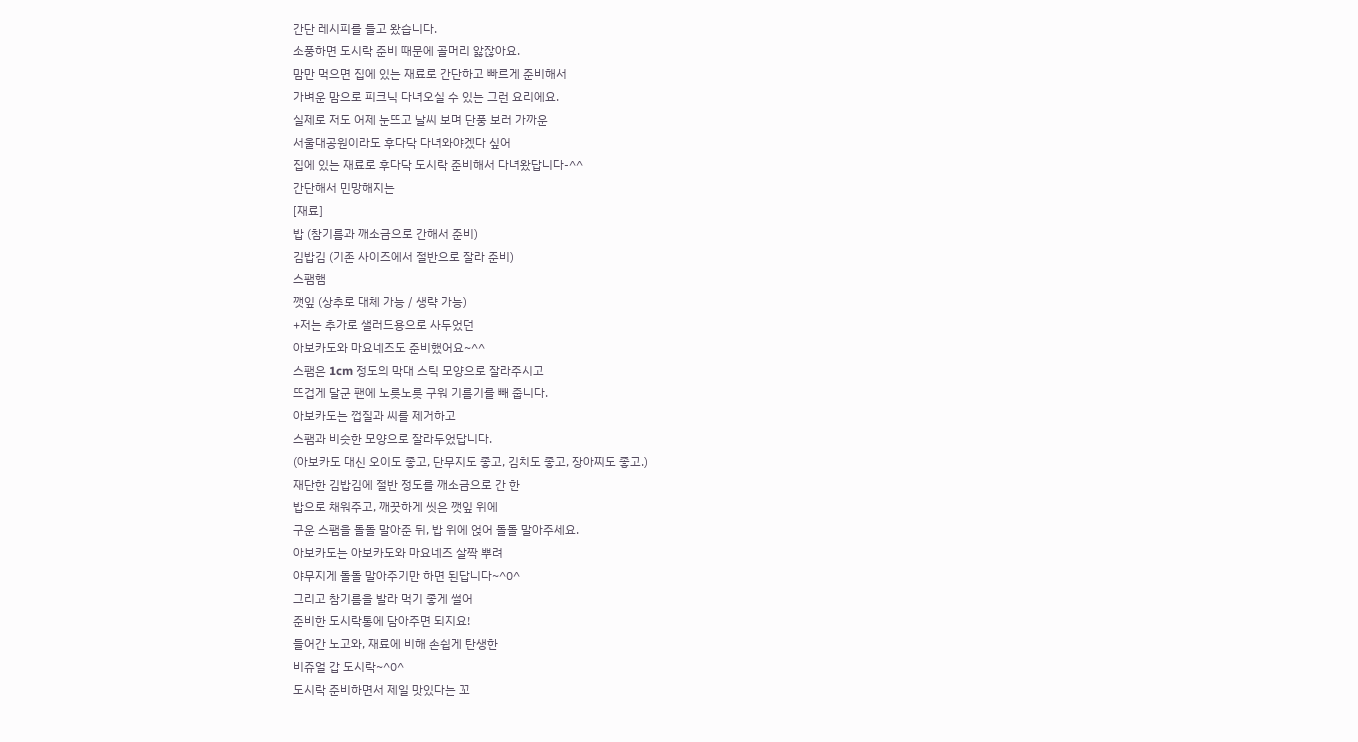간단 레시피를 들고 왔습니다.
소풍하면 도시락 준비 때문에 골머리 앓잖아요.
맘만 먹으면 집에 있는 재료로 간단하고 빠르게 준비해서
가벼운 맘으로 피크닉 다녀오실 수 있는 그런 요리에요.
실제로 저도 어제 눈뜨고 날씨 보며 단풍 보러 가까운
서울대공원이라도 후다닥 다녀와야겠다 싶어
집에 있는 재료로 후다닥 도시락 준비해서 다녀왔답니다-^^
간단해서 민망해지는
[재료]
밥 (참기름과 깨소금으로 간해서 준비)
김밥김 (기존 사이즈에서 절반으로 잘라 준비)
스팸햄
깻잎 (상추로 대체 가능 / 생략 가능)
+저는 추가로 샐러드용으로 사두었던
아보카도와 마요네즈도 준비했어요~^^
스팸은 1cm 정도의 막대 스틱 모양으로 잘라주시고
뜨겁게 달군 팬에 노릇노릇 구워 기름기를 빼 줍니다.
아보카도는 껍질과 씨를 제거하고
스팸과 비슷한 모양으로 잘라두었답니다.
(아보카도 대신 오이도 좋고, 단무지도 좋고, 김치도 좋고, 장아찌도 좋고.)
재단한 김밥김에 절반 정도를 깨소금으로 간 한
밥으로 채워주고, 깨끗하게 씻은 깻잎 위에
구운 스팸을 돌돌 말아준 뒤, 밥 위에 얹어 돌돌 말아주세요.
아보카도는 아보카도와 마요네즈 살짝 뿌려
야무지게 돌돌 말아주기만 하면 된답니다~^0^
그리고 참기름을 발라 먹기 좋게 썰어
준비한 도시락통에 담아주면 되지요!
들어간 노고와, 재료에 비해 손쉽게 탄생한
비쥬얼 갑 도시락~^0^
도시락 준비하면서 제일 맛있다는 꼬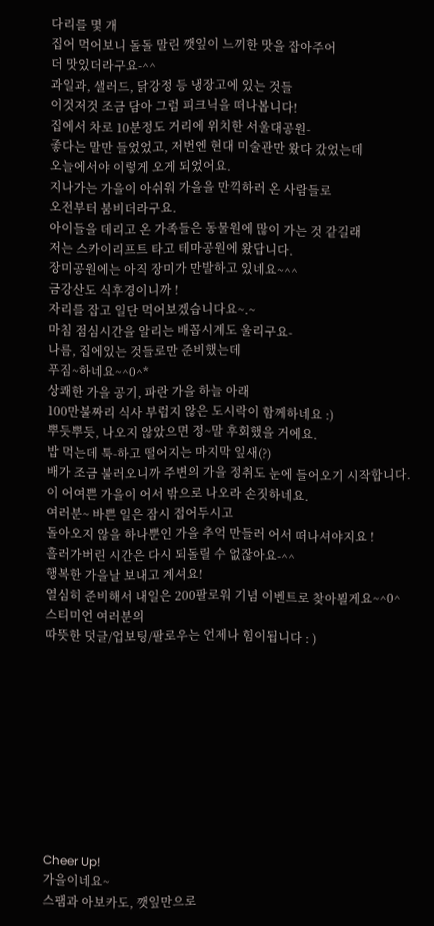다리를 몇 개
집어 먹어보니 돌돌 말린 깻잎이 느끼한 맛을 잡아주어
더 맛있더라구요-^^
과일과, 샐러드, 닭강정 등 냉장고에 있는 것들
이것저것 조금 담아 그럼 피크닉을 떠나봅니다!
집에서 차로 10분정도 거리에 위치한 서울대공원-
좋다는 말만 들었었고, 저번엔 현대 미술관만 왔다 갔었는데
오늘에서야 이렇게 오게 되었어요.
지나가는 가을이 아쉬워 가을을 만끽하러 온 사람들로
오전부터 붐비더라구요.
아이들을 데리고 온 가족들은 동물원에 많이 가는 것 같길래
저는 스카이리프트 타고 테마공원에 왔답니다.
장미공원에는 아직 장미가 만발하고 있네요~^^
금강산도 식후경이니까 !
자리를 잡고 일단 먹어보겠습니다요~.~
마침 점심시간을 알리는 배꼽시계도 울리구요-
나름, 집에있는 것들로만 준비했는데
푸짐~하네요~^0^*
상쾌한 가을 공기, 파란 가을 하늘 아래
100만불짜리 식사 부럽지 않은 도시락이 함께하네요 :)
뿌듯뿌듯, 나오지 않았으면 정~말 후회했을 거에요.
밥 먹는데 툭-하고 떨어지는 마지막 잎새(?)
배가 조금 불러오니까 주변의 가을 정취도 눈에 들어오기 시작합니다.
이 어여쁜 가을이 어서 밖으로 나오라 손짓하네요.
여러분~ 바쁜 일은 잠시 접어두시고
돌아오지 않을 하나뿐인 가을 추억 만들러 어서 떠나셔야지요 !
흘러가버린 시간은 다시 되돌릴 수 없잖아요-^^
행복한 가을날 보내고 계셔요!
열심히 준비해서 내일은 200팔로워 기념 이벤트로 찾아뵐게요~^0^
스티미언 여러분의
따뜻한 덧글/업보팅/팔로우는 언제나 힘이됩니다 : )










Cheer Up!
가을이네요~
스팸과 아보카도, 깻잎만으로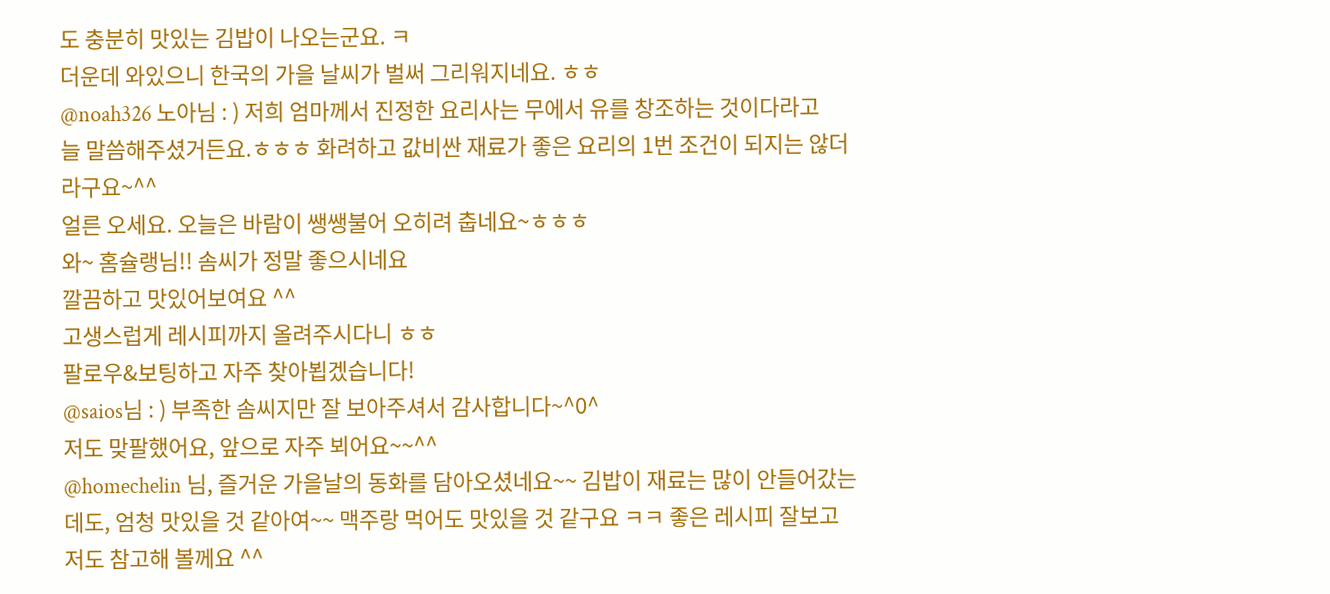도 충분히 맛있는 김밥이 나오는군요. ㅋ
더운데 와있으니 한국의 가을 날씨가 벌써 그리워지네요. ㅎㅎ
@noah326 노아님 : ) 저희 엄마께서 진정한 요리사는 무에서 유를 창조하는 것이다라고
늘 말씀해주셨거든요.ㅎㅎㅎ 화려하고 값비싼 재료가 좋은 요리의 1번 조건이 되지는 않더라구요~^^
얼른 오세요. 오늘은 바람이 쌩쌩불어 오히려 춥네요~ㅎㅎㅎ
와~ 홈슐랭님!! 솜씨가 정말 좋으시네요
깔끔하고 맛있어보여요 ^^
고생스럽게 레시피까지 올려주시다니 ㅎㅎ
팔로우&보팅하고 자주 찾아뵙겠습니다!
@saios님 : ) 부족한 솜씨지만 잘 보아주셔서 감사합니다~^0^
저도 맞팔했어요, 앞으로 자주 뵈어요~~^^
@homechelin 님, 즐거운 가을날의 동화를 담아오셨네요~~ 김밥이 재료는 많이 안들어갔는데도, 엄청 맛있을 것 같아여~~ 맥주랑 먹어도 맛있을 것 같구요 ㅋㅋ 좋은 레시피 잘보고 저도 참고해 볼께요 ^^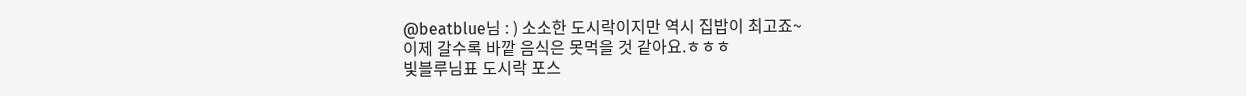@beatblue님 : ) 소소한 도시락이지만 역시 집밥이 최고죠~
이제 갈수록 바깥 음식은 못먹을 것 같아요.ㅎㅎㅎ
빛블루님표 도시락 포스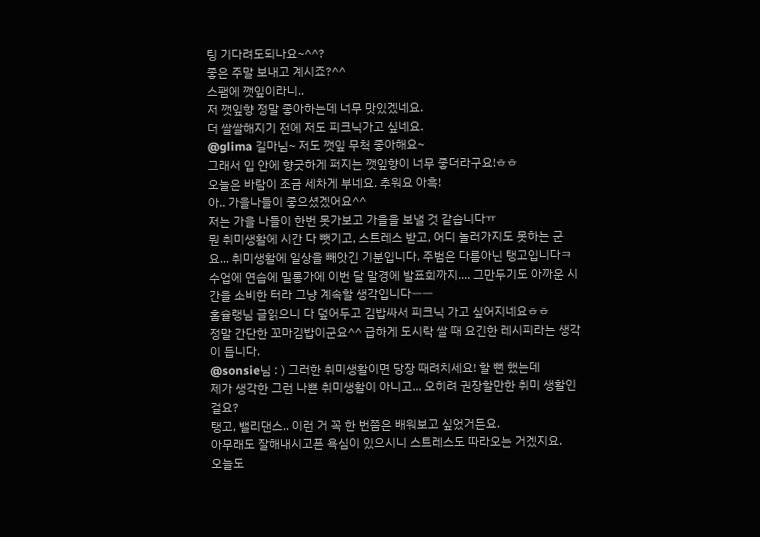팅 기다려도되나요~^^?
좋은 주말 보내고 계시죠?^^
스팸에 깻잎이라니..
저 깻잎향 정말 좋아하는데 너무 맛있겠네요.
더 쌀쌀해지기 전에 저도 피크닉가고 싶네요.
@glima 길마님~ 저도 깻잎 무척 좋아해요~
그래서 입 안에 향긋하게 퍼지는 깻잎향이 너무 좋더라구요!ㅎㅎ
오늘은 바람이 조금 세차게 부네요. 추워요 아흑!
아.. 가을나들이 좋으셨겠어요^^
저는 가을 나들이 한번 못가보고 가을을 보낼 것 같습니다ㅠ
뭔 취미생활에 시간 다 뺏기고, 스트레스 받고, 어디 놀러가지도 못하는 군요... 취미생활에 일상을 빼앗긴 기분입니다. 주범은 다름아닌 탱고입니다ㅋ 수업에 연습에 밀롱가에 이번 달 말경에 발표회까지.... 그만두기도 아까운 시간을 소비한 터라 그냥 계속할 생각입니다ㅡㅡ
홈슐랭님 글읽으니 다 덮어두고 김밥싸서 피크닉 가고 싶어지네요ㅎㅎ
정말 간단한 꼬마김밥이군요^^ 급하게 도시락 쌀 때 요긴한 레시피라는 생각이 듭니다.
@sonsie님 : ) 그러한 취미생활이면 당장 때려치세요! 할 뻔 했는데
제가 생각한 그런 나쁜 취미생활이 아니고... 오히려 권장할만한 취미 생활인걸요?
탱고, 밸리댄스.. 이런 거 꼭 한 번쯤은 배워보고 싶었거든요.
아무래도 잘해내시고픈 욕심이 있으시니 스트레스도 따라오는 거겠지요.
오늘도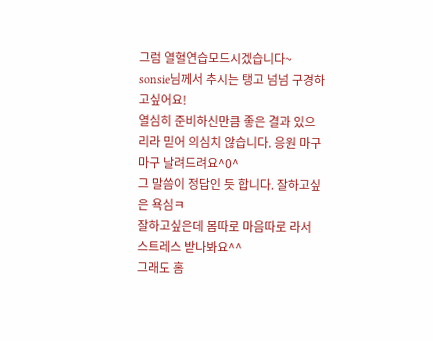그럼 열혈연습모드시겠습니다~ sonsie님께서 추시는 탱고 넘넘 구경하고싶어요!
열심히 준비하신만큼 좋은 결과 있으리라 믿어 의심치 않습니다. 응원 마구마구 날려드려요^0^
그 말씀이 정답인 듯 합니다. 잘하고싶은 욕심ㅋ
잘하고싶은데 몸따로 마음따로 라서 스트레스 받나봐요^^
그래도 홈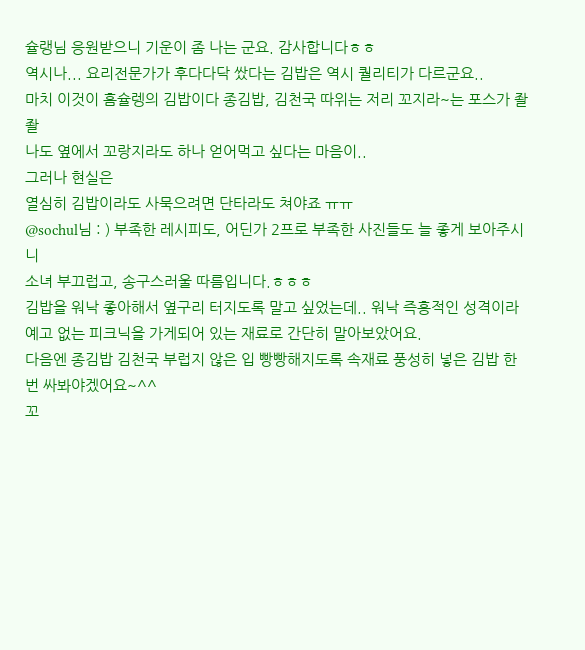슐랭님 응원받으니 기운이 좀 나는 군요. 감사합니다ㅎㅎ
역시나... 요리전문가가 후다다닥 쌌다는 김밥은 역시 퀄리티가 다르군요..
마치 이것이 홈슐렝의 김밥이다 종김밥, 김천국 따위는 저리 꼬지라~는 포스가 좔좔
나도 옆에서 꼬랑지라도 하나 얻어먹고 싶다는 마음이..
그러나 현실은
열심히 김밥이라도 사묵으려면 단타라도 쳐야죠 ㅠㅠ
@sochul님 : ) 부족한 레시피도, 어딘가 2프로 부족한 사진들도 늘 좋게 보아주시니
소녀 부끄럽고, 송구스러울 따름입니다.ㅎㅎㅎ
김밥을 워낙 좋아해서 옆구리 터지도록 말고 싶었는데.. 워낙 즉흥적인 성격이라
예고 없는 피크닉을 가게되어 있는 재료로 간단히 말아보았어요.
다음엔 종김밥 김천국 부럽지 않은 입 빵빵해지도록 속재료 풍성히 넣은 김밥 한 번 싸봐야겠어요~^^
꼬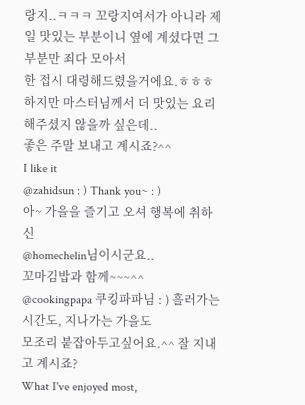랑지..ㅋㅋㅋ 꼬랑지여서가 아니라 제일 맛있는 부분이니 옆에 계셨다면 그 부분만 죄다 모아서
한 접시 대령해드렸을거에요.ㅎㅎㅎ 하지만 마스터님께서 더 맛있는 요리 해주셨지 않을까 싶은데..
좋은 주말 보내고 계시죠?^^
I like it
@zahidsun : ) Thank you~ : )
아~ 가을을 즐기고 오셔 행복에 취하신
@homechelin님이시군요..
꼬마김밥과 함께~~~^^
@cookingpapa 쿠킹파파님 : ) 흘러가는 시간도, 지나가는 가을도
모조리 붙잡아두고싶어요.^^ 잘 지내고 계시죠?
What I've enjoyed most,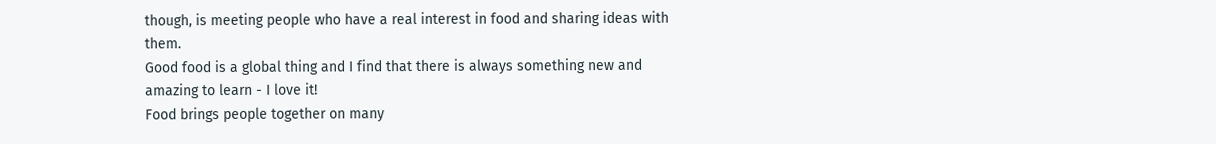though, is meeting people who have a real interest in food and sharing ideas with them.
Good food is a global thing and I find that there is always something new and amazing to learn - I love it!
Food brings people together on many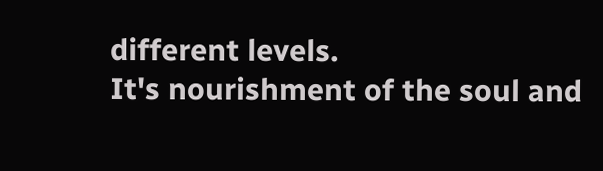different levels.
It's nourishment of the soul and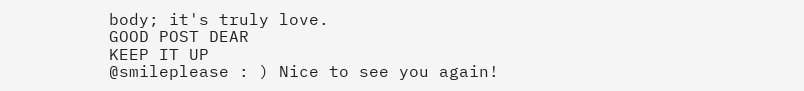body; it's truly love.
GOOD POST DEAR
KEEP IT UP
@smileplease : ) Nice to see you again!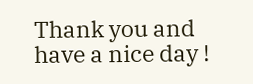Thank you and have a nice day !